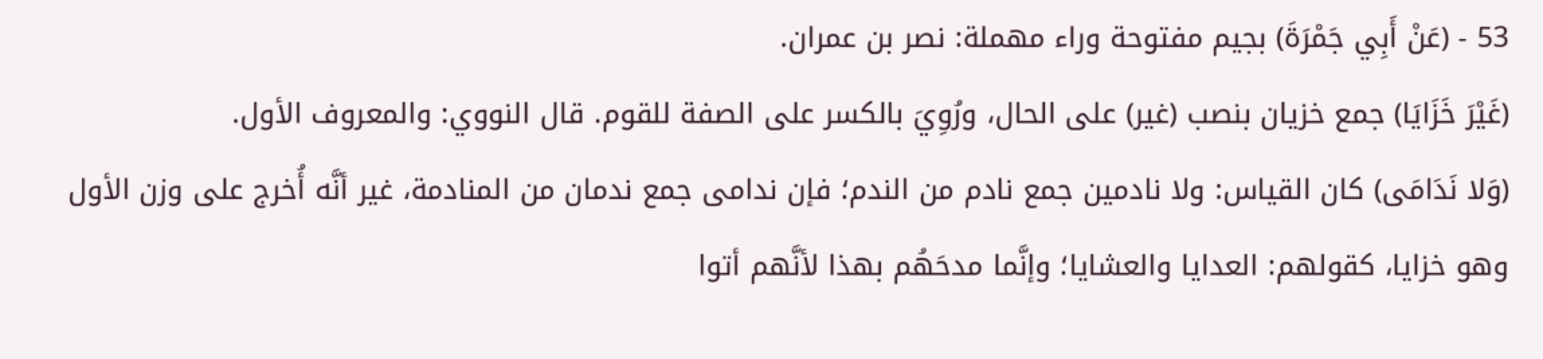53 - (عَنْ أَبِي جَمْرَةَ) بجيم مفتوحة وراء مهملة: نصر بن عمران.
(غَيْرَ خَزَايَا) جمع خزيان بنصب (غير) على الحال، ورُوِيَ بالكسر على الصفة للقوم. قال النووي: والمعروف الأول.
(وَلا نَدَامَى) كان القياس: ولا نادمين جمع نادم من الندم؛ فإن ندامى جمع ندمان من المنادمة، غير أنَّه أُخرج على وزن الأول وهو خزايا، كقولهم: العدايا والعشايا؛ وإنَّما مدحَهُم بهذا لأنَّهم أتوا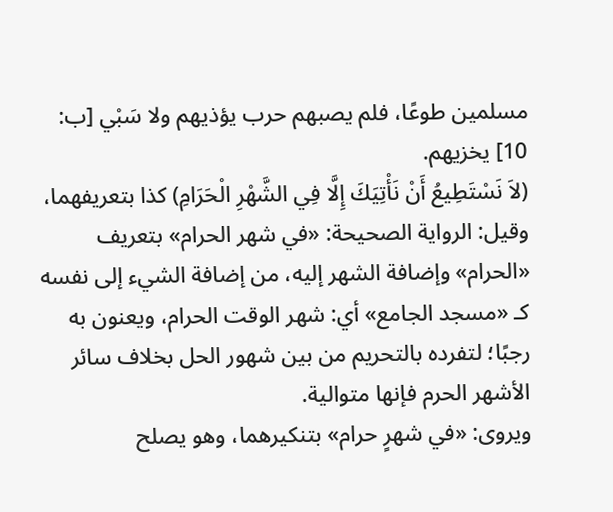مسلمين طوعًا، فلم يصبهم حرب يؤذيهم ولا سَبْي [ب: 10] يخزيهم.
(لاَ نَسْتَطِيعُ أَنْ نَأْتِيَكَ إِلَّا فِي الشَّهْرِ الْحَرَامِ) كذا بتعريفهما، وقيل: الرواية الصحيحة: «في شهر الحرام» بتعريف «الحرام» وإضافة الشهر إليه، من إضافة الشيء إلى نفسه كـ «مسجد الجامع» أي: شهر الوقت الحرام، ويعنون به رجبًا؛ لتفرده بالتحريم من بين شهور الحل بخلاف سائر الأشهر الحرم فإنها متوالية.
ويروى: «في شهرٍ حرام» بتنكيرهما، وهو يصلح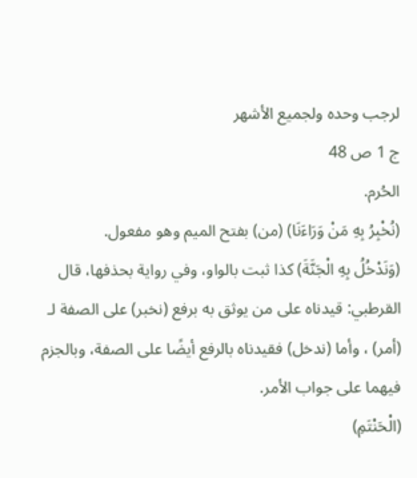لرجب وحده ولجميع الأشهر
ج 1 ص 48
الحُرم.
(نُخْبِرُ بِهِ مَنْ وَرَاءَنَا) (من) بفتح الميم وهو مفعول.
(وَنَدْخُلُ بِهِ الْجَنَّةَ) كذا ثبت بالواو، وفي رواية بحذفها، قال القرطبي: قيدناه على من يوثق به برفع (نخبر) على الصفة لـ (أمر) ، وأما (ندخل) فقيدناه بالرفع أيضًا على الصفة، وبالجزم فيهما على جواب الأمر.
(الْحَنْتَمِ)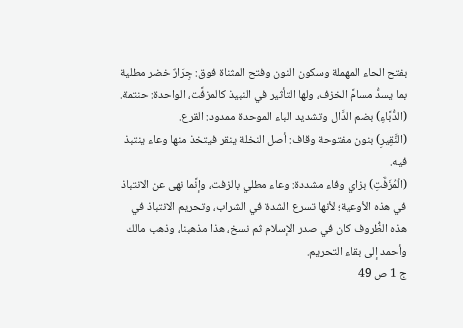بفتح الحاء المهملة وسكون النون وفتح المثناة فوق: جِرَارٌ خضر مطلية بما يسدُّ مسامَّ الخزف، ولها التأثير في النبيذ كالمزفَّت، الواحدة: حنتمة.
(الدُّبَّاءِ) بضم الدَّال وتشديد الباء الموحدة ممدود: القرع.
(النَّقِيرِ) بنون مفتوحة وقاف: أصل النخلة ينقر فيتخذ منها وعاء ينتبذ فيه.
(الْمُزَفَّتِ) بزاي وفاء مشددة: وعاء مطلي بالزفت، وإنَّما نهى عن الانتباذ في هذه الأوعية؛ لأنها تسرع الشدة في الشراب، وتحريم الانتباذ في هذه الظُّروف كان في صدر الإسلام ثم نسخ، هذا مذهبنا، وذهب مالك وأحمد إلى بقاء التحريم.
ج 1 ص 49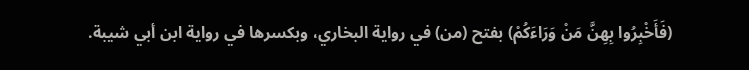(فَأَخْبِرُوا بِهِنَّ مَنْ وَرَاءَكُمْ) بفتح (من) في رواية البخاري، وبكسرها في رواية ابن أبي شيبة.